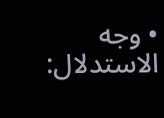• وجه الاستدلال: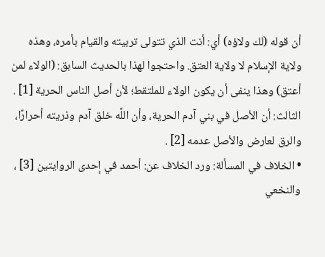أن قوله (لك ولاؤه) أي: أنت الذي تتولى تربيته والقيام بأمره، وهذه ولاية الإسلام لا ولاية العتق. واحتجوا لهذا بالحديث السابق: (الولاء لمن أعتق) وهذا ينفى أن يكون الولاء للملتقط؛ لأن أصل الناس الحرية [1] .
الثالث: أن الأصل في بني آدم الحرية، وأن اللَّه خلق آدم وذريته أحرارًا، والرق لعارض والأصل عدمه [2] .
• الخلاف في المسألة: ورد الخلاف عن: أحمد في إحدى الروايتين [3] ، والنخعي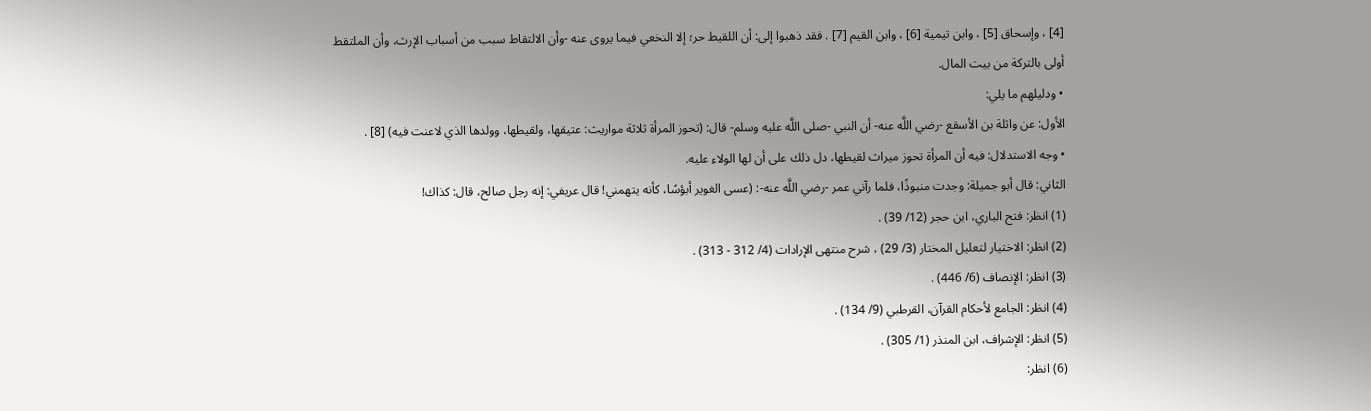[4] ، وإسحاق [5] ، وابن تيمية [6] ، وابن القيم [7] . فقد ذهبوا إلى: أن اللقيط حر؛ إلا النخعي فيما يروى عنه -وأن الالتقاط سبب من أسباب الإرث، وأن الملتقط أولى بالتركة من بيت المال.
• ودليلهم ما يلي:
الأول: عن واثلة بن الأسقع -رضي اللَّه عنه- أن النبي -صلى اللَّه عليه وسلم- قال: (تحوز المرأة ثلاثة مواريث: عتيقها، ولقيطها، وولدها الذي لاعنت فيه) [8] .
• وجه الاستدلال: فيه أن المرأة تحوز ميراث لقيطها، دل ذلك على أن لها الولاء عليه.
الثاني: قال أبو جميلة: وجدت منبوذًا، فلما رآني عمر -رضي اللَّه عنه-: (عسى الغوير أبؤسًا، كأنه يتهمني! قال عريفي: إنه رجل صالح، قال: كذاك!
(1) انظر: فتح الباري، ابن حجر (12/ 39) .
(2) انظر: الاختيار لتعليل المختار (3/ 29) ، شرح منتهى الإرادات (4/ 312 - 313) .
(3) انظر: الإنصاف (6/ 446) .
(4) انظر: الجامع لأحكام القرآن، القرطبي (9/ 134) .
(5) انظر: الإشراف، ابن المنذر (1/ 305) .
(6) انظر: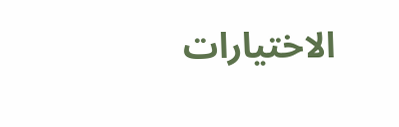الاختيارات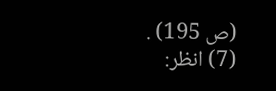(ص 195) .
(7) انظر: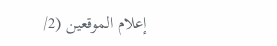إعلام الموقعين (2/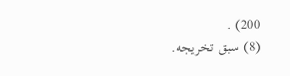200) .
(8) سبق تخريجه.